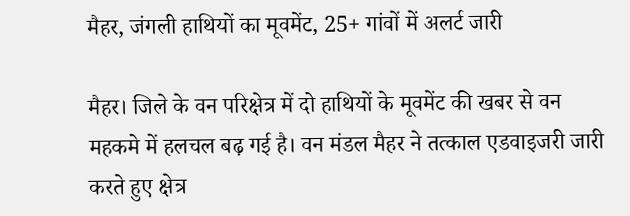मैहर, जंगली हाथियों का मूवमेंट, 25+ गांवों में अलर्ट जारी

मैहर। जिले के वन परिक्षेत्र में दो हाथियों के मूवमेंट की खबर से वन महकमे में हलचल बढ़ गई है। वन मंडल मैहर ने तत्काल एडवाइजरी जारी करते हुए क्षेत्र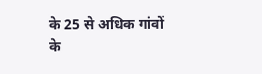के 25 से अधिक गांवों के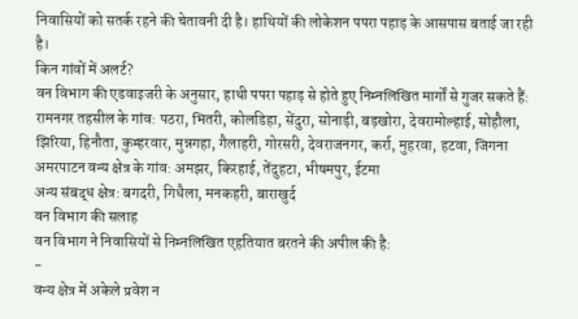निवासियों को सतर्क रहने की चेतावनी दी है। हाथियों की लोकेशन पपरा पहाड़ के आसपास बताई जा रही है।
किन गांवों में अलर्ट?
वन विभाग की एडवाइजरी के अनुसार, हाथी पपरा पहाड़ से होते हुए निम्नलिखित मार्गों से गुजर सकते हैं:
रामनगर तहसील के गांव: पठरा, भितरी, कोलडिहा, सेंदुरा, सोनाड़ी, बड़खोरा, देवरामोल्हाई, सोहौला, झिरिया, हिनौता, कुम्हरवार, मुन्नगहा, गैलाहरी, गोरसरी, देवराजनगर, कर्रा, मुहरवा, हटवा, जिगना
अमरपाटन वन्य क्षेत्र के गांव: अमझर, किरहाई, तेंदुहटा, भीषमपुर, ईटमा
अन्य संबद्ध क्षेत्र: बगदरी, गिधैला, मनकहरी, बाराखुर्द
वन विभाग की सलाह
वन विभाग ने निवासियों से निम्नलिखित एहतियात बरतने की अपील की है:
-
वन्य क्षेत्र में अकेले प्रवेश न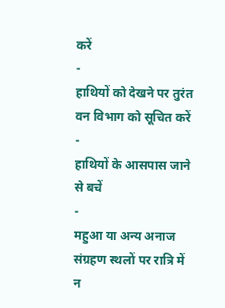करें
-
हाथियों को देखने पर तुरंत वन विभाग को सूचित करें
-
हाथियों के आसपास जाने से बचें
-
महुआ या अन्य अनाज संग्रहण स्थलों पर रात्रि में न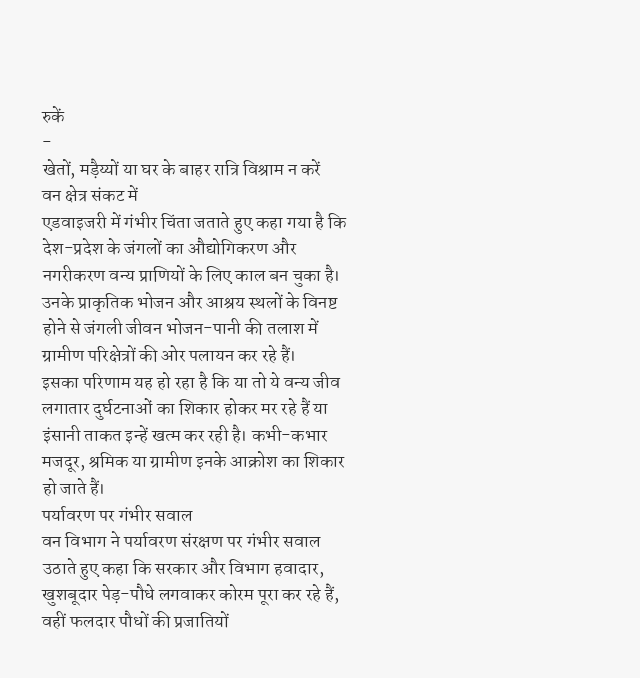रुकें
-
खेतों, मड़ैय्यों या घर के बाहर रात्रि विश्राम न करें
वन क्षेत्र संकट में
एडवाइजरी में गंभीर चिंता जताते हुए कहा गया है कि देश-प्रदेश के जंगलों का औद्योगिकरण और नगरीकरण वन्य प्राणियों के लिए काल बन चुका है। उनके प्राकृतिक भोजन और आश्रय स्थलों के विनष्ट होने से जंगली जीवन भोजन-पानी की तलाश में ग्रामीण परिक्षेत्रों की ओर पलायन कर रहे हैं।
इसका परिणाम यह हो रहा है कि या तो ये वन्य जीव लगातार दुर्घटनाओं का शिकार होकर मर रहे हैं या इंसानी ताकत इन्हें खत्म कर रही है। कभी-कभार मजदूर, श्रमिक या ग्रामीण इनके आक्रोश का शिकार हो जाते हैं।
पर्यावरण पर गंभीर सवाल
वन विभाग ने पर्यावरण संरक्षण पर गंभीर सवाल उठाते हुए कहा कि सरकार और विभाग हवादार, खुशबूदार पेड़-पौधे लगवाकर कोरम पूरा कर रहे हैं, वहीं फलदार पौधों की प्रजातियों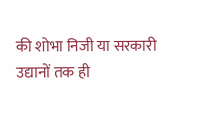की शोभा निजी या सरकारी उद्यानों तक ही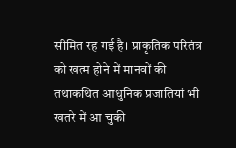सीमित रह गई है। प्राकृतिक परितंत्र को खत्म होने में मानवों की तथाकथित आधुनिक प्रजातियां भी खतरे में आ चुकी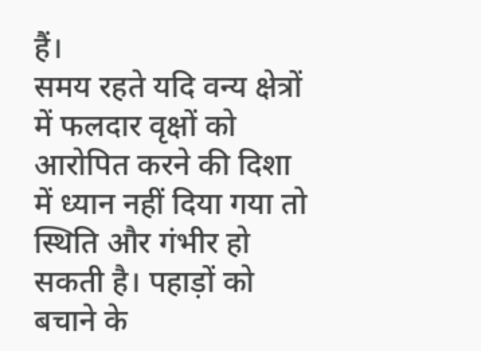हैं।
समय रहते यदि वन्य क्षेत्रों में फलदार वृक्षों को आरोपित करने की दिशा में ध्यान नहीं दिया गया तो स्थिति और गंभीर हो सकती है। पहाड़ों को बचाने के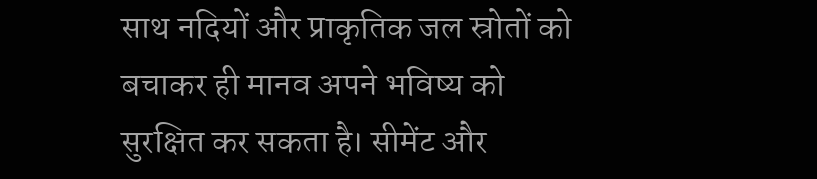साथ नदियों और प्राकृतिक जल स्रोतों को बचाकर ही मानव अपने भविष्य को सुरक्षित कर सकता है। सीमेंट और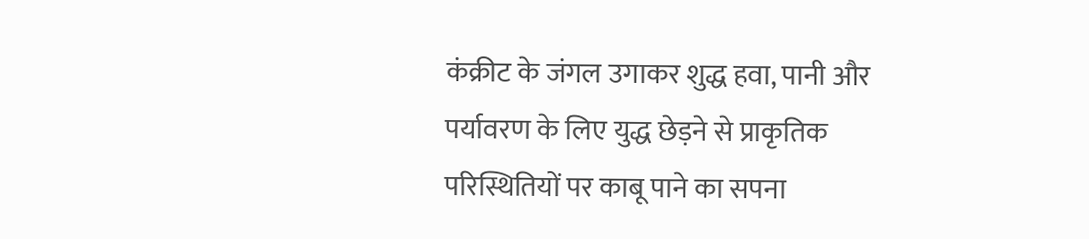कंक्रीट के जंगल उगाकर शुद्ध हवा, पानी और पर्यावरण के लिए युद्ध छेड़ने से प्राकृतिक परिस्थितियों पर काबू पाने का सपना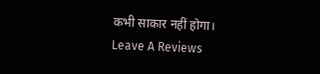कभी साकार नहीं होगा।
Leave A Reviews